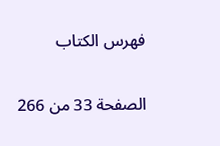فهرس الكتاب

الصفحة 33 من 266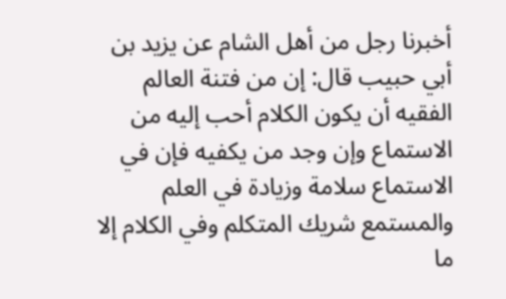أخبرنا رجل من أهل الشام عن يزيد بن أبي حبيب قال: إن من فتنة العالم الفقيه أن يكون الكلام أحب إليه من الاستماع وإن وجد من يكفيه فإن في الاستماع سلامة وزيادة في العلم والمستمع شريك المتكلم وفي الكلام إلا ما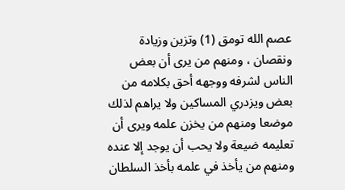عصم الله تومق (1) وتزين وزيادة ونقصان ، ومنهم من يرى أن بعض الناس لشرفه ووجهه أحق بكلامه من بعض ويزدري المساكين ولا يراهم لذلك موضعا ومنهم من يخزن علمه ويرى أن تعليمه ضيعة ولا يحب أن يوجد إلا عنده ومنهم من يأخذ في علمه بأخذ السلطان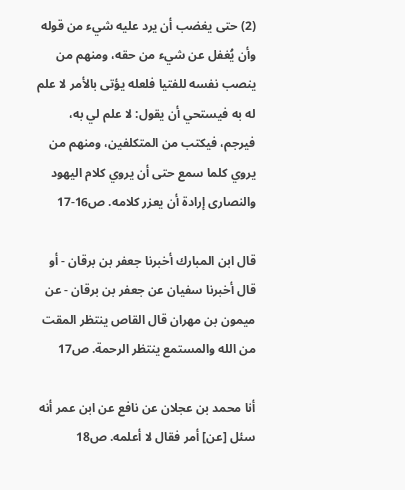(2) حتى يغضب أن يرد عليه شيء من قوله وأن يُغفل عن شيء من حقه، ومنهم من ينصب نفسه للفتيا فلعله يؤتى بالأمر لا علم له به فيستحي أن يقول: لا علم لي به، فيرجم، فيكتب من المتكلفين، ومنهم من يروي كلما سمع حتى أن يروي كلام اليهود والنصارى إرادة أن يعزر كلامه. ص16-17

قال ابن المبارك أخبرنا جعفر بن برقان - أو قال أخبرنا سفيان عن جعفر بن برقان - عن ميمون بن مهران قال القاص ينتظر المقت من الله والمستمع ينتظر الرحمة. ص17

أنا محمد بن عجلان عن نافع عن ابن عمر أنه سئل [عن] أمر فقال لا أعلمه. ص18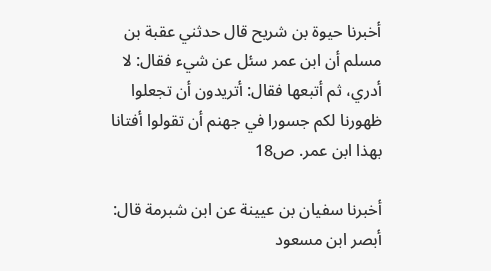أخبرنا حيوة بن شريح قال حدثني عقبة بن مسلم أن ابن عمر سئل عن شيء فقال: لا أدري، ثم أتبعها فقال: أتريدون أن تجعلوا ظهورنا لكم جسورا في جهنم أن تقولوا أفتانا بهذا ابن عمر. ص18

أخبرنا سفيان بن عيينة عن ابن شبرمة قال: أبصر ابن مسعود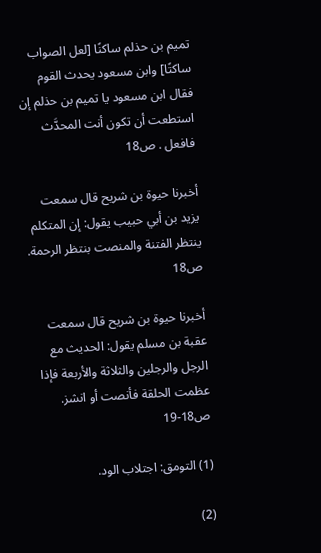تميم بن حذلم ساكنًا [لعل الصواب ساكتًا] وابن مسعود يحدث القوم فقال ابن مسعود يا تميم بن حذلم إن استطعت أن تكون أنت المحدَّث فافعل . ص18

أخبرنا حيوة بن شريح قال سمعت يزيد بن أبي حبيب يقول: إن المتكلم ينتظر الفتنة والمنصت بنتظر الرحمة. ص18

أخبرنا حيوة بن شريح قال سمعت عقبة بن مسلم يقول: الحديث مع الرجل والرجلين والثلاثة والأربعة فإذا عظمت الحلقة فأنصت أو انشز. ص18-19

(1) التومق: اجتلاب الود.

(2)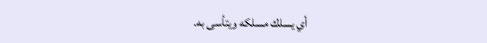أي يسلك مسلكه ويتأسى به.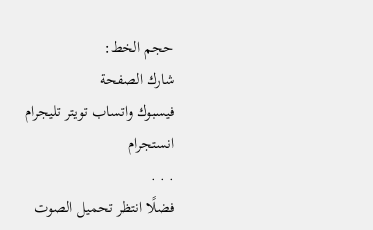حجم الخط:
شارك الصفحة
فيسبوك واتساب تويتر تليجرام انستجرام
. . .
فضلًا انتظر تحميل الصوت